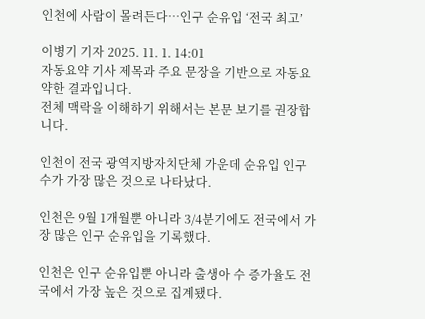인천에 사람이 몰려든다…인구 순유입 ‘전국 최고’

이병기 기자 2025. 11. 1. 14:01
자동요약 기사 제목과 주요 문장을 기반으로 자동요약한 결과입니다.
전체 맥락을 이해하기 위해서는 본문 보기를 권장합니다.

인천이 전국 광역지방자치단체 가운데 순유입 인구 수가 가장 많은 것으로 나타났다.

인천은 9월 1개월뿐 아니라 3/4분기에도 전국에서 가장 많은 인구 순유입을 기록했다.

인천은 인구 순유입뿐 아니라 출생아 수 증가율도 전국에서 가장 높은 것으로 집계됐다.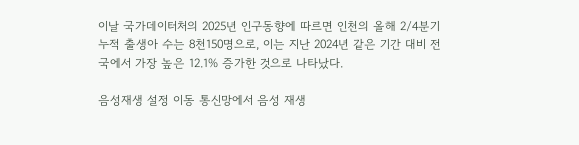이날 국가데이터처의 2025년 인구동향에 따르면 인천의 올해 2/4분기 누적 출생아 수는 8천150명으로, 이는 지난 2024년 같은 기간 대비 전국에서 가장 높은 12.1% 증가한 것으로 나타났다.

음성재생 설정 이동 통신망에서 음성 재생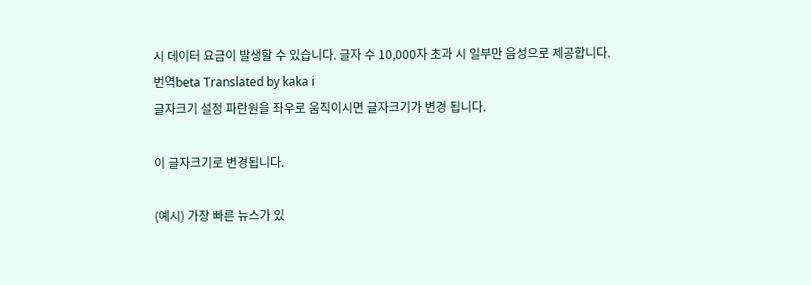시 데이터 요금이 발생할 수 있습니다. 글자 수 10,000자 초과 시 일부만 음성으로 제공합니다.
번역beta Translated by kaka i
글자크기 설정 파란원을 좌우로 움직이시면 글자크기가 변경 됩니다.

이 글자크기로 변경됩니다.

(예시) 가장 빠른 뉴스가 있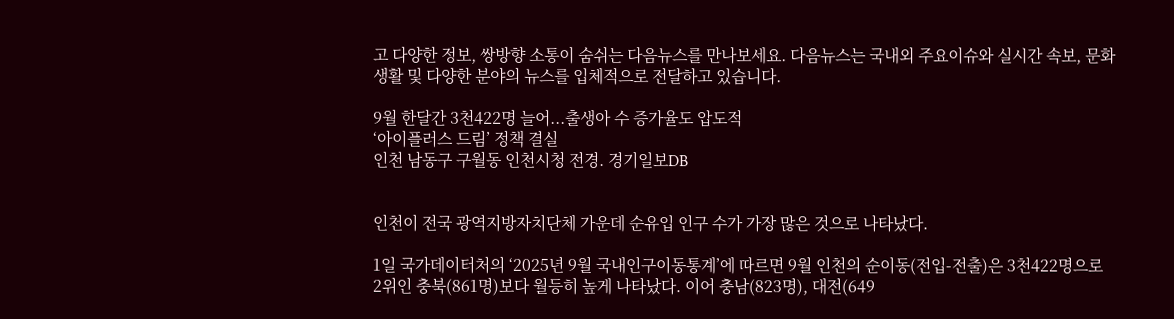고 다양한 정보, 쌍방향 소통이 숨쉬는 다음뉴스를 만나보세요. 다음뉴스는 국내외 주요이슈와 실시간 속보, 문화생활 및 다양한 분야의 뉴스를 입체적으로 전달하고 있습니다.

9월 한달간 3천422명 늘어...출생아 수 증가율도 압도적
‘아이플러스 드림’ 정책 결실
인천 남동구 구월동 인천시청 전경. 경기일보DB


인천이 전국 광역지방자치단체 가운데 순유입 인구 수가 가장 많은 것으로 나타났다.

1일 국가데이터처의 ‘2025년 9월 국내인구이동통계’에 따르면 9월 인천의 순이동(전입-전출)은 3천422명으로 2위인 충북(861명)보다 월등히 높게 나타났다. 이어 충남(823명), 대전(649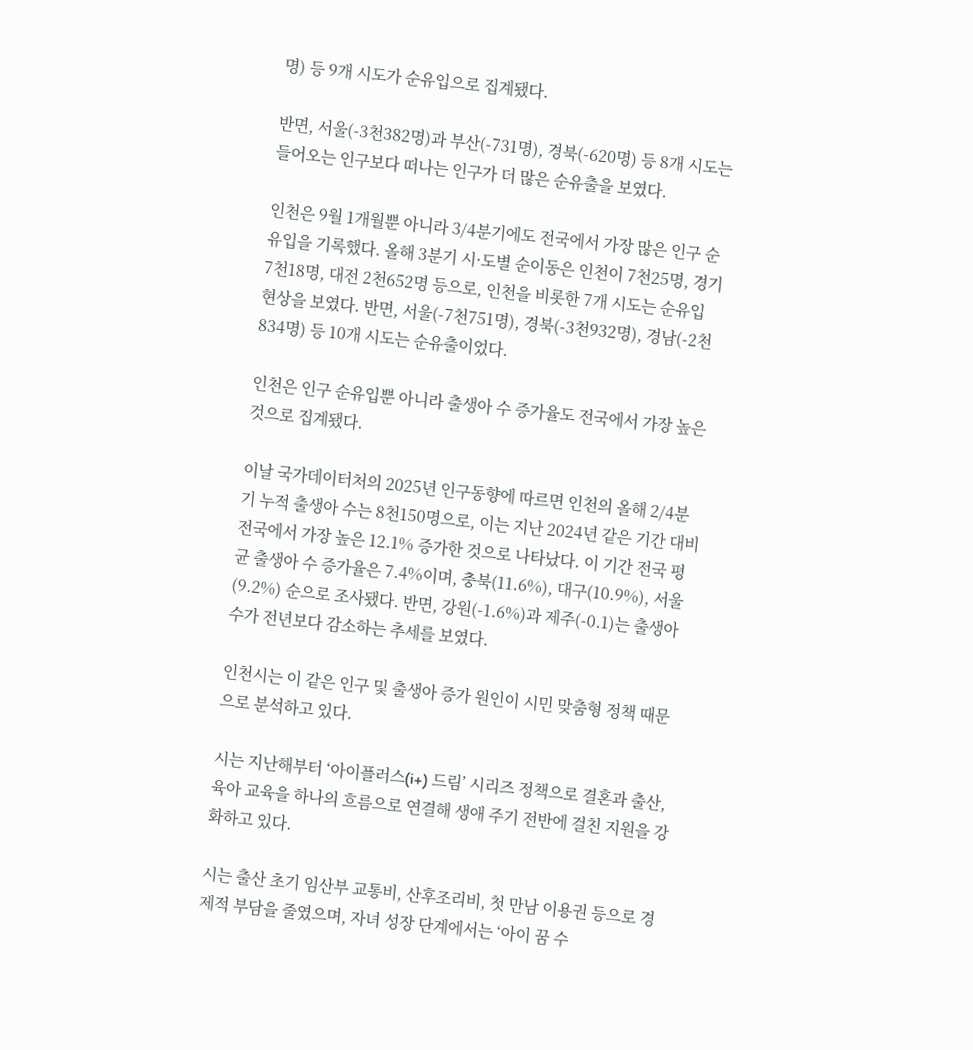명) 등 9개 시도가 순유입으로 집계됐다.

반면, 서울(-3천382명)과 부산(-731명), 경북(-620명) 등 8개 시도는 들어오는 인구보다 떠나는 인구가 더 많은 순유출을 보였다.

인천은 9월 1개월뿐 아니라 3/4분기에도 전국에서 가장 많은 인구 순유입을 기록했다. 올해 3분기 시·도별 순이동은 인천이 7천25명, 경기 7천18명, 대전 2천652명 등으로, 인천을 비롯한 7개 시도는 순유입 현상을 보였다. 반면, 서울(-7천751명), 경북(-3천932명), 경남(-2천834명) 등 10개 시도는 순유출이었다.

인천은 인구 순유입뿐 아니라 출생아 수 증가율도 전국에서 가장 높은 것으로 집계됐다.

이날 국가데이터처의 2025년 인구동향에 따르면 인천의 올해 2/4분기 누적 출생아 수는 8천150명으로, 이는 지난 2024년 같은 기간 대비 전국에서 가장 높은 12.1% 증가한 것으로 나타났다. 이 기간 전국 평균 출생아 수 증가율은 7.4%이며, 충북(11.6%), 대구(10.9%), 서울(9.2%) 순으로 조사됐다. 반면, 강원(-1.6%)과 제주(-0.1)는 출생아 수가 전년보다 감소하는 추세를 보였다.

인천시는 이 같은 인구 및 출생아 증가 원인이 시민 맞춤형 정책 때문으로 분석하고 있다.

시는 지난해부터 ‘아이플러스(i+) 드림’ 시리즈 정책으로 결혼과 출산, 육아 교육을 하나의 흐름으로 연결해 생애 주기 전반에 걸친 지원을 강화하고 있다.

시는 출산 초기 임산부 교통비, 산후조리비, 첫 만남 이용권 등으로 경제적 부담을 줄였으며, 자녀 성장 단계에서는 ‘아이 꿈 수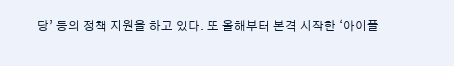당’ 등의 정책 지원을 하고 있다. 또 올해부터 본격 시작한 ‘아이플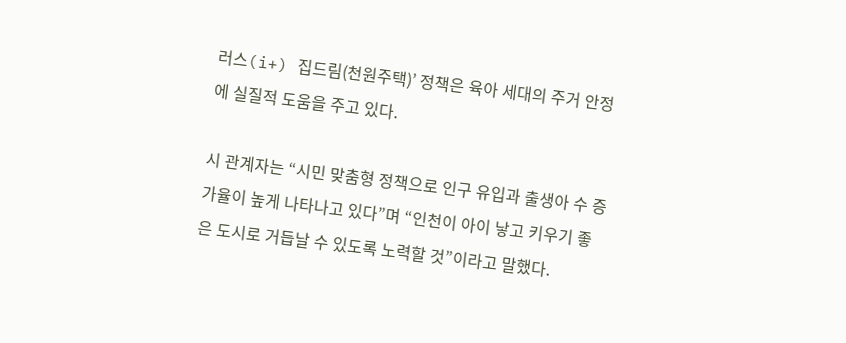러스(i+) 집드림(천원주택)’ 정책은 육아 세대의 주거 안정에 실질적 도움을 주고 있다.

시 관계자는 “시민 맞춤형 정책으로 인구 유입과 출생아 수 증가율이 높게 나타나고 있다”며 “인천이 아이 낳고 키우기 좋은 도시로 거듭날 수 있도록 노력할 것”이라고 말했다.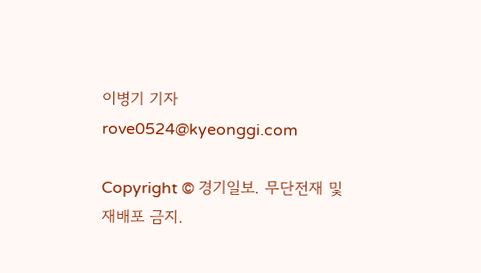이병기 기자 rove0524@kyeonggi.com

Copyright © 경기일보. 무단전재 및 재배포 금지.